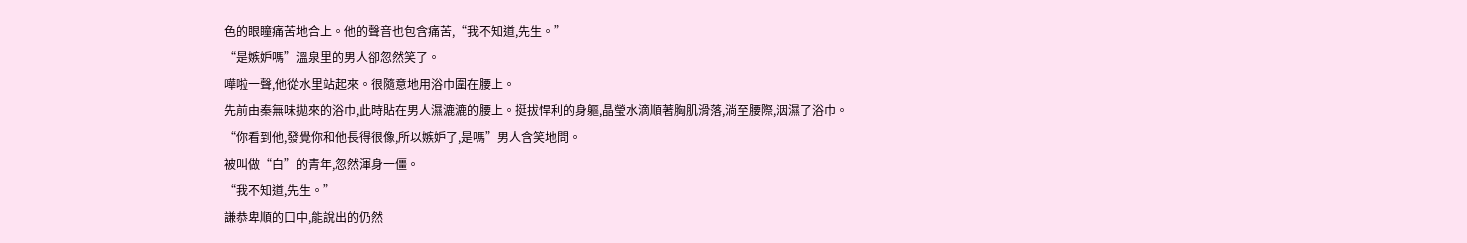色的眼瞳痛苦地合上。他的聲音也包含痛苦,“我不知道,先生。”
“是嫉妒嗎”溫泉里的男人卻忽然笑了。
嘩啦一聲,他從水里站起來。很隨意地用浴巾圍在腰上。
先前由秦無味拋來的浴巾,此時貼在男人濕漉漉的腰上。挺拔悍利的身軀,晶瑩水滴順著胸肌滑落,淌至腰際,洇濕了浴巾。
“你看到他,發覺你和他長得很像,所以嫉妒了,是嗎”男人含笑地問。
被叫做“白”的青年,忽然渾身一僵。
“我不知道,先生。”
謙恭卑順的口中,能說出的仍然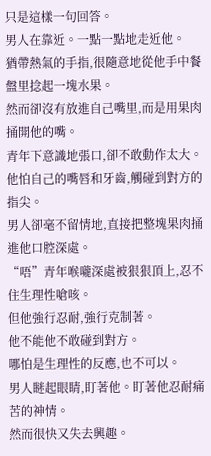只是這樣一句回答。
男人在靠近。一點一點地走近他。
猶帶熱氣的手指,很隨意地從他手中餐盤里捻起一塊水果。
然而卻沒有放進自己嘴里,而是用果肉捅開他的嘴。
青年下意識地張口,卻不敢動作太大。他怕自己的嘴唇和牙齒,觸碰到對方的指尖。
男人卻毫不留情地,直接把整塊果肉捅進他口腔深處。
“唔”青年喉嚨深處被狠狠頂上,忍不住生理性嗆咳。
但他強行忍耐,強行克制著。
他不能他不敢碰到對方。
哪怕是生理性的反應,也不可以。
男人瞇起眼睛,盯著他。盯著他忍耐痛苦的神情。
然而很快又失去興趣。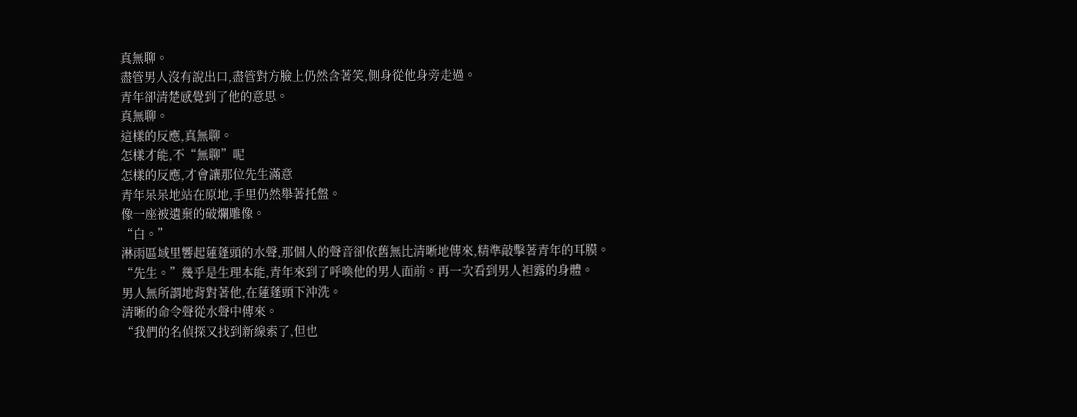真無聊。
盡管男人沒有說出口,盡管對方臉上仍然含著笑,側身從他身旁走過。
青年卻清楚感覺到了他的意思。
真無聊。
這樣的反應,真無聊。
怎樣才能,不“無聊”呢
怎樣的反應,才會讓那位先生滿意
青年呆呆地站在原地,手里仍然舉著托盤。
像一座被遺棄的破爛雕像。
“白。”
淋雨區域里響起蓮蓬頭的水聲,那個人的聲音卻依舊無比清晰地傳來,精準敲擊著青年的耳膜。
“先生。”幾乎是生理本能,青年來到了呼喚他的男人面前。再一次看到男人袒露的身體。
男人無所謂地背對著他,在蓮蓬頭下沖洗。
清晰的命令聲從水聲中傳來。
“我們的名偵探又找到新線索了,但也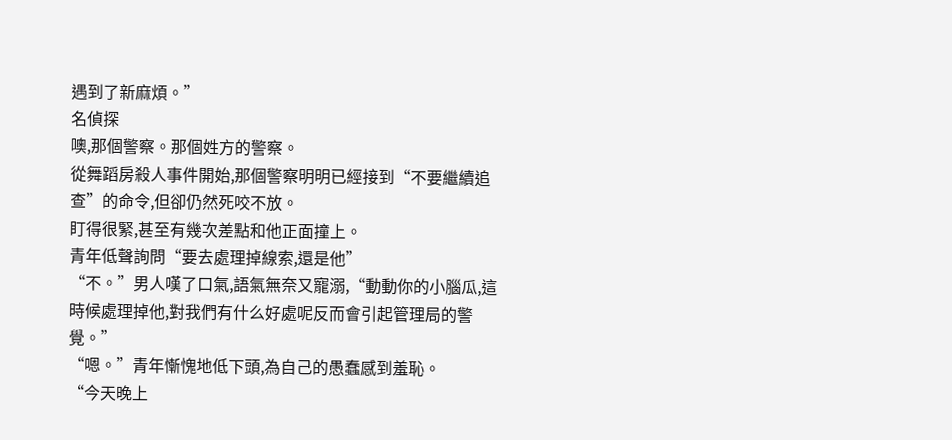遇到了新麻煩。”
名偵探
噢,那個警察。那個姓方的警察。
從舞蹈房殺人事件開始,那個警察明明已經接到“不要繼續追查”的命令,但卻仍然死咬不放。
盯得很緊,甚至有幾次差點和他正面撞上。
青年低聲詢問“要去處理掉線索,還是他”
“不。”男人嘆了口氣,語氣無奈又寵溺,“動動你的小腦瓜,這時候處理掉他,對我們有什么好處呢反而會引起管理局的警覺。”
“嗯。”青年慚愧地低下頭,為自己的愚蠢感到羞恥。
“今天晚上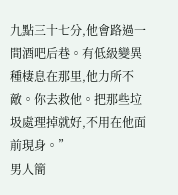九點三十七分,他會路過一間酒吧后巷。有低級變異種棲息在那里,他力所不敵。你去救他。把那些垃圾處理掉就好,不用在他面前現身。”
男人簡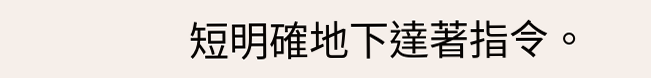短明確地下達著指令。